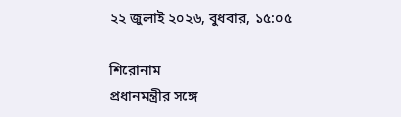২২ জুলাই ২০২৬, বুধবার, ১৫:০৫

শিরোনাম
প্রধানমন্ত্রীর সঙ্গে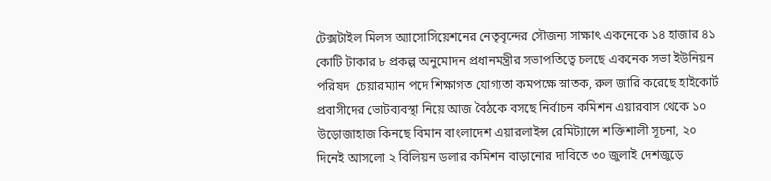টেক্সটাইল মিলস অ্যাসোসিয়েশনের নেতৃবৃন্দের সৌজন্য সাক্ষাৎ একনেকে ১৪ হাজার ৪১ কোটি টাকার ৮ প্রকল্প অনুমোদন প্রধানমন্ত্রীর সভাপতিত্বে চলছে একনেক সভা ইউনিয়ন পরিষদ  চেয়ারম্যান পদে শিক্ষাগত যোগ্যতা কমপক্ষে স্নাতক, রুল জারি করেছে হাইকোর্ট প্রবাসীদের ভোটব্যবস্থা নিয়ে আজ বৈঠকে বসছে নির্বাচন কমিশন এয়ারবাস থেকে ১০ উড়োজাহাজ কিনছে বিমান বাংলাদেশ এয়ারলাইন্স রেমিট্যান্সে শক্তিশালী সূচনা, ২০ দিনেই আসলো ২ বিলিয়ন ডলার কমিশন বাড়ানোর দাবিতে ৩০ জুলাই দেশজুড়ে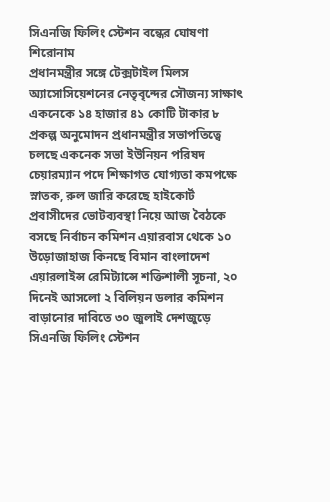সিএনজি ফিলিং স্টেশন বন্ধের ঘোষণা
শিরোনাম
প্রধানমন্ত্রীর সঙ্গে টেক্সটাইল মিলস অ্যাসোসিয়েশনের নেতৃবৃন্দের সৌজন্য সাক্ষাৎ একনেকে ১৪ হাজার ৪১ কোটি টাকার ৮ প্রকল্প অনুমোদন প্রধানমন্ত্রীর সভাপতিত্বে চলছে একনেক সভা ইউনিয়ন পরিষদ  চেয়ারম্যান পদে শিক্ষাগত যোগ্যতা কমপক্ষে স্নাতক, রুল জারি করেছে হাইকোর্ট প্রবাসীদের ভোটব্যবস্থা নিয়ে আজ বৈঠকে বসছে নির্বাচন কমিশন এয়ারবাস থেকে ১০ উড়োজাহাজ কিনছে বিমান বাংলাদেশ এয়ারলাইন্স রেমিট্যান্সে শক্তিশালী সূচনা, ২০ দিনেই আসলো ২ বিলিয়ন ডলার কমিশন বাড়ানোর দাবিতে ৩০ জুলাই দেশজুড়ে সিএনজি ফিলিং স্টেশন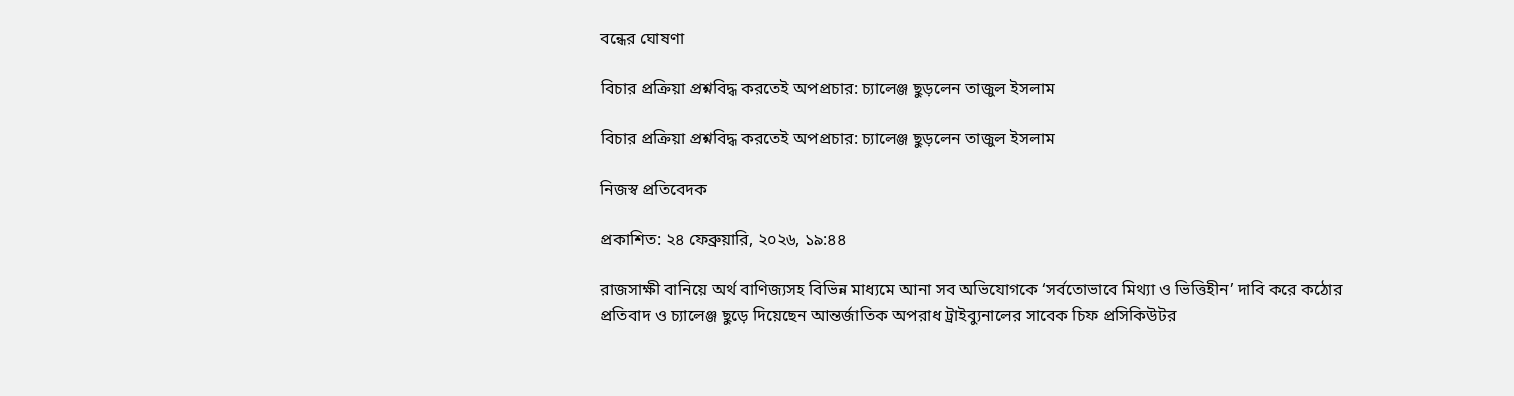বন্ধের ঘোষণা

বিচার প্রক্রিয়া প্রশ্নবিদ্ধ করতেই অপপ্রচার: চ্যালেঞ্জ ছুড়লেন তাজুল ইসলাম

বিচার প্রক্রিয়া প্রশ্নবিদ্ধ করতেই অপপ্রচার: চ্যালেঞ্জ ছুড়লেন তাজুল ইসলাম

নিজস্ব প্রতিবেদক

প্রকাশিত: ২৪ ফেব্রুয়ারি, ২০২৬, ১৯:৪৪

রাজসাক্ষী বানিয়ে অর্থ বাণিজ্যসহ বিভিন্ন মাধ্যমে আনা সব অভিযোগকে ‘সর্বতোভাবে মিথ্যা ও ভিত্তিহীন’ দাবি করে কঠোর প্রতিবাদ ও চ্যালেঞ্জ ছুড়ে দিয়েছেন আন্তর্জাতিক অপরাধ ট্রাইব্যুনালের সাবেক চিফ প্রসিকিউটর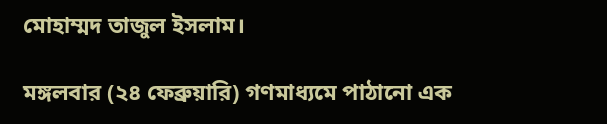মোহাম্মদ তাজুল ইসলাম।

মঙ্গলবার (২৪ ফেব্রুয়ারি) গণমাধ্যমে পাঠানো এক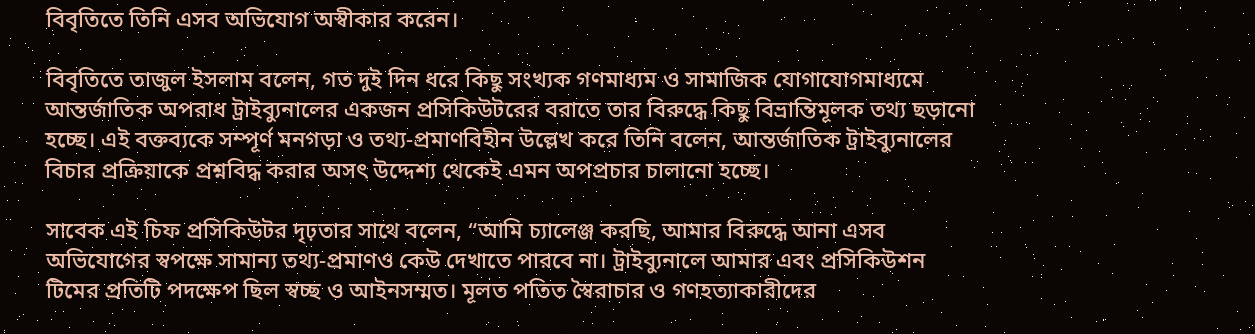বিবৃতিতে তিনি এসব অভিযোগ অস্বীকার করেন।

বিবৃতিতে তাজুল ইসলাম বলেন, গত দুই দিন ধরে কিছু সংখ্যক গণমাধ্যম ও সামাজিক যোগাযোগমাধ্যমে আন্তর্জাতিক অপরাধ ট্রাইব্যুনালের একজন প্রসিকিউটরের বরাতে তার বিরুদ্ধে কিছু বিভ্রান্তিমূলক তথ্য ছড়ানো হচ্ছে। এই বক্তব্যকে সম্পূর্ণ মনগড়া ও তথ্য-প্রমাণবিহীন উল্লেখ করে তিনি বলেন, আন্তর্জাতিক ট্রাইব্যুনালের বিচার প্রক্রিয়াকে প্রশ্নবিদ্ধ করার অসৎ উদ্দেশ্য থেকেই এমন অপপ্রচার চালানো হচ্ছে।

সাবেক এই চিফ প্রসিকিউটর দৃঢ়তার সাথে বলেন, “আমি চ্যালেঞ্জ করছি, আমার বিরুদ্ধে আনা এসব অভিযোগের স্বপক্ষে সামান্য তথ্য-প্রমাণও কেউ দেখাতে পারবে না। ট্রাইব্যুনালে আমার এবং প্রসিকিউশন টিমের প্রতিটি পদক্ষেপ ছিল স্বচ্ছ ও আইনসম্মত। মূলত পতিত স্বৈরাচার ও গণহত্যাকারীদের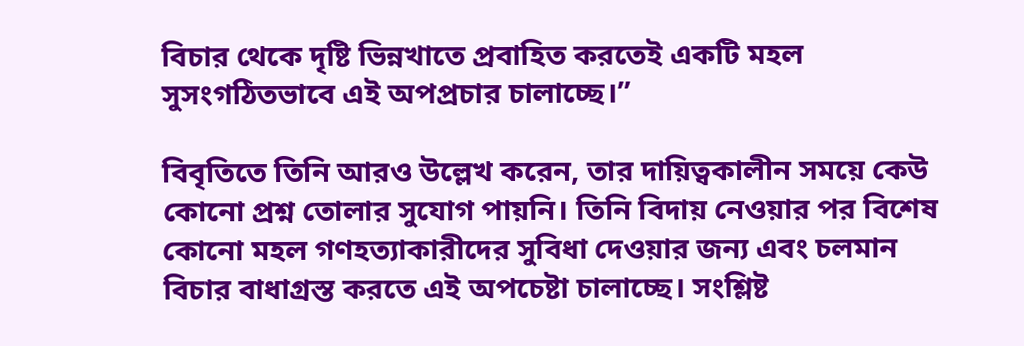বিচার থেকে দৃষ্টি ভিন্নখাতে প্রবাহিত করতেই একটি মহল সুসংগঠিতভাবে এই অপপ্রচার চালাচ্ছে।”

বিবৃতিতে তিনি আরও উল্লেখ করেন, তার দায়িত্বকালীন সময়ে কেউ কোনো প্রশ্ন তোলার সুযোগ পায়নি। তিনি বিদায় নেওয়ার পর বিশেষ কোনো মহল গণহত্যাকারীদের সুবিধা দেওয়ার জন্য এবং চলমান বিচার বাধাগ্রস্ত করতে এই অপচেষ্টা চালাচ্ছে। সংশ্লিষ্ট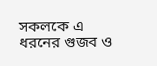সকলকে এ ধরনের গুজব ও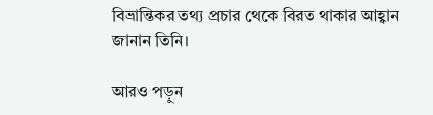বিভ্রান্তিকর তথ্য প্রচার থেকে বিরত থাকার আহ্বান জানান তিনি।

আরও পড়ুন